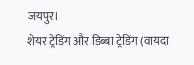जयपुर।
शेयर ट्रेडिंग और डिब्बा ट्रेडिंग (वायदा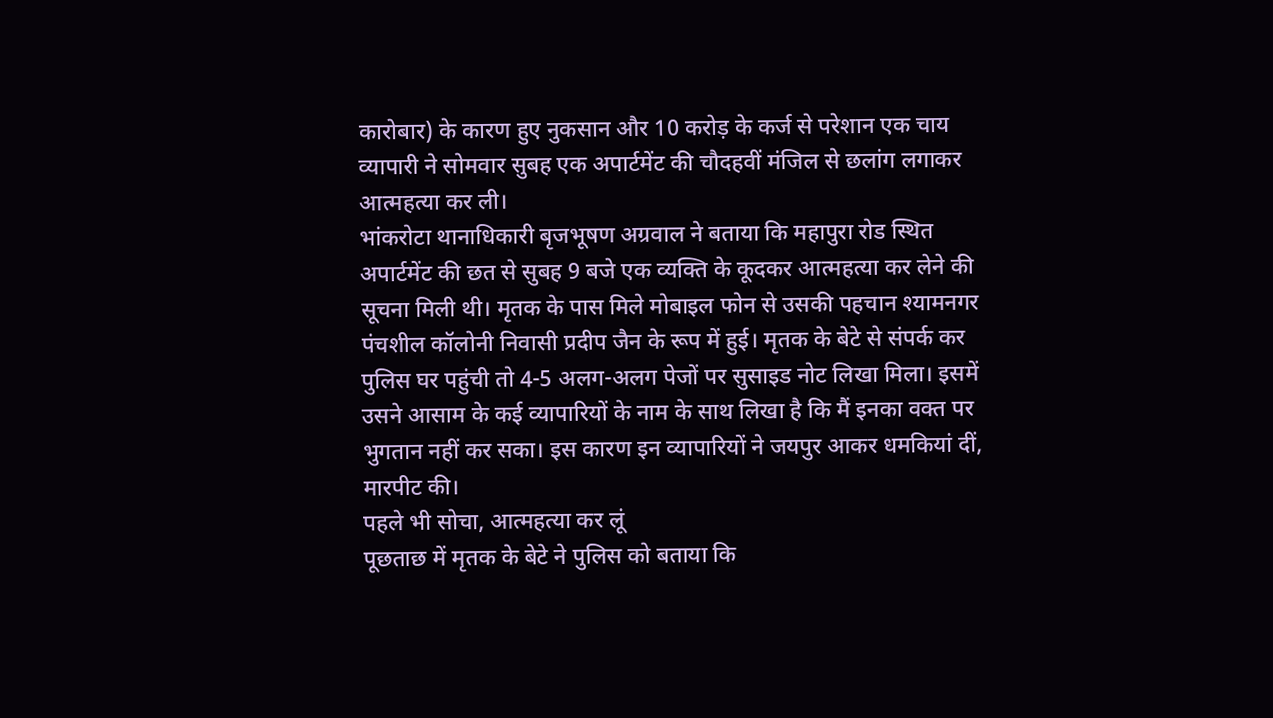कारोबार) के कारण हुए नुकसान और 10 करोड़ के कर्ज से परेशान एक चाय व्यापारी ने सोमवार सुबह एक अपार्टमेंट की चौदहवीं मंजिल से छलांग लगाकर आत्महत्या कर ली।
भांकरोटा थानाधिकारी बृजभूषण अग्रवाल ने बताया कि महापुरा रोड स्थित अपार्टमेंट की छत से सुबह 9 बजे एक व्यक्ति के कूदकर आत्महत्या कर लेने की सूचना मिली थी। मृतक के पास मिले मोबाइल फोन से उसकी पहचान श्यामनगर पंचशील कॉलोनी निवासी प्रदीप जैन के रूप में हुई। मृतक के बेटे से संपर्क कर पुलिस घर पहुंची तो 4-5 अलग-अलग पेजों पर सुसाइड नोट लिखा मिला। इसमें उसने आसाम के कई व्यापारियों के नाम के साथ लिखा है कि मैं इनका वक्त पर भुगतान नहीं कर सका। इस कारण इन व्यापारियों ने जयपुर आकर धमकियां दीं, मारपीट की।
पहले भी सोचा, आत्महत्या कर लूं
पूछताछ में मृतक के बेटे ने पुलिस को बताया कि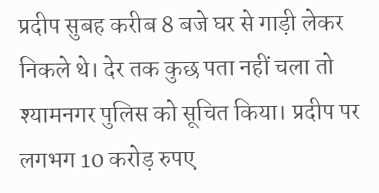प्रदीप सुबह करीब 8 बजे घर से गाड़ी लेकर निकले थे। देर तक कुछ पता नहीं चला तो श्यामनगर पुलिस को सूचित किया। प्रदीप पर लगभग 10 करोड़ रुपए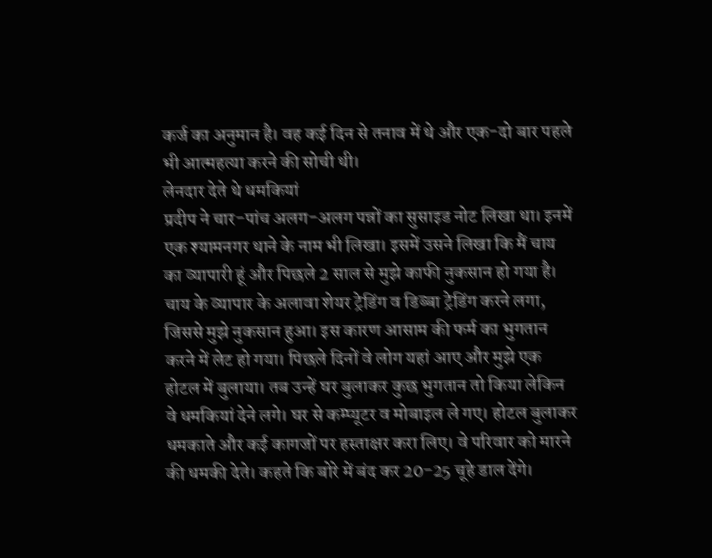कर्ज का अनुमान है। वह कई दिन से तनाव में थे और एक-दो बार पहले भी आत्महत्या करने की सोची थी।
लेनदार देते थे धमकियां
प्रदीप ने चार-पांच अलग-अलग पन्नों का सुसाइड नोट लिखा था। इनमें एक श्यामनगर थाने के नाम भी लिखा। इसमें उसने लिखा कि मैं चाय का व्यापारी हूं और पिछले 2 साल से मुझे काफी नुकसान हो गया है। चाय के व्यापार के अलावा शेयर ट्रेडिंग व डिब्बा ट्रेडिंग करने लगा, जिससे मुझे नुकसान हुआ। इस कारण आसाम की फर्म का भुगतान करने में लेट हो गया। पिछले दिनों वे लोग यहां आए और मुझे एक होटल में बुलाया। तब उन्हें घर बुलाकर कुछ भुगतान तो किया लेकिन वे धमकियां देने लगे। घर से कम्प्यूटर व मोबाइल ले गए। होटल बुलाकर धमकाते और कई कागजों पर हस्ताक्षर करा लिए। वे परिवार को मारने की धमकी देते। कहते कि बोरे में बंद कर 20-25 चूहे डाल देंगे।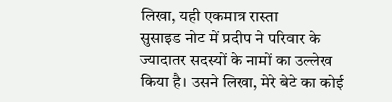लिखा, यही एकमात्र रास्ता
सुसाइड नोट में प्रदीप ने परिवार के ज्यादातर सदस्यों के नामों का उल्लेख किया है। उसने लिखा, मेरे बेटे का कोई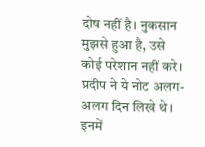दोष नहीं है। नुकसान मुझसे हुआ है, उसे कोई परेशान नहीं करे। प्रदीप ने ये नोट अलग-अलग दिन लिखे थे। इनमें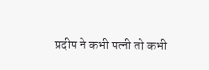प्रदीप ने कभी पत्नी तो कभी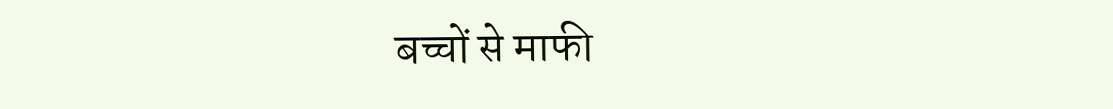बच्चों से माफी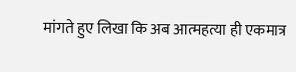मांगते हुए लिखा कि अब आत्महत्या ही एकमात्र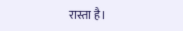रास्ता है।